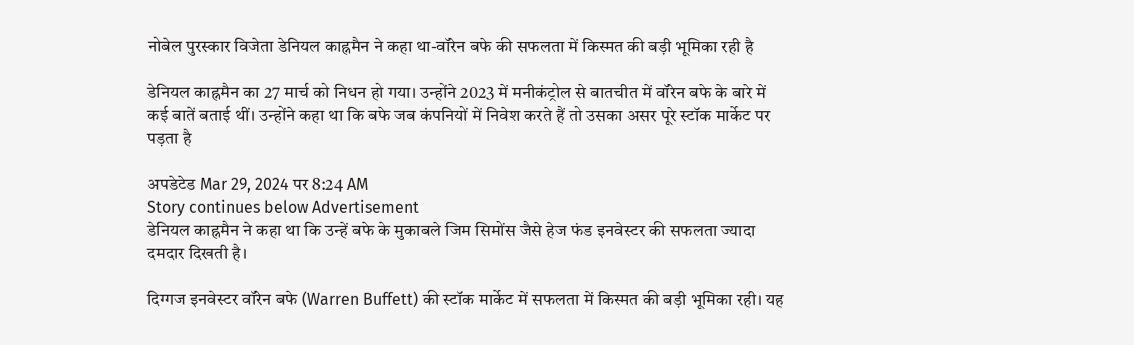नोबेल पुरस्कार विजेता डेनियल काह्नमैन ने कहा था-वॉरेन बफे की सफलता में किस्मत की बड़ी भूमिका रही है

डेनियल काह्नमैन का 27 मार्च को निधन हो गया। उन्होंने 2023 में मनीकंट्रोल से बातचीत में वॉरेन बफे के बारे में कई बातें बताई थीं। उन्होंने कहा था कि बफे जब कंपनियों में निवेश करते हैं तो उसका असर पूरे स्टॉक मार्केट पर पड़ता है

अपडेटेड Mar 29, 2024 पर 8:24 AM
Story continues below Advertisement
डेनियल काह्नमैन ने कहा था कि उन्हें बफे के मुकाबले जिम सिमोंस जैसे हेज फंड इनवेस्टर की सफलता ज्यादा दमदार दिखती है।

दिग्गज इनवेस्टर वॉरेन बफे (Warren Buffett) की स्टॉक मार्केट में सफलता में किस्मत की बड़ी भूमिका रही। यह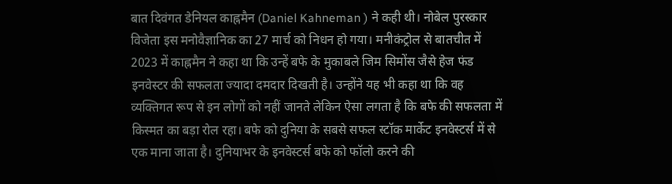बात दिवंगत डेनियल काह्नमैन (Daniel Kahneman ) ने कही थी। नोबेल पुरस्कार विजेता इस मनोवैज्ञानिक का 27 मार्च को निधन हो गया। मनीकंट्रोल से बातचीत में 2023 में काह्नमैन ने कहा था कि उन्हें बफे के मुकाबले जिम सिमोंस जैसे हेज फंड इनवेस्टर की सफलता ज्यादा दमदार दिखती है। उन्होंने यह भी कहा था कि वह व्यक्तिगत रूप से इन लोगों को नहीं जानते लेकिन ऐसा लगता है कि बफे की सफलता में किस्मत का बड़ा रोल रहा। बफे को दुनिया के सबसे सफल स्टॉक मार्केट इनवेस्टर्स में से एक माना जाता है। दुनियाभर के इनवेस्टर्स बफे को फॉलो करने की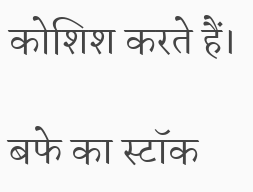कोशिश करते हैं।

बफे का स्टॉक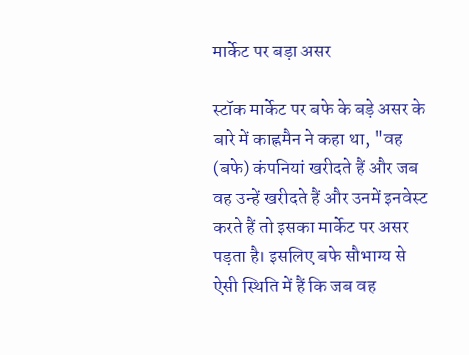मार्केट पर बड़ा असर

स्टॉक मार्केट पर बफे के बड़े असर के बारे में काह्नमैन ने कहा था, "वह (बफे) कंपनियां खरीदते हैं और जब वह उन्हें खरीदते हैं और उनमें इनवेस्ट करते हैं तो इसका मार्केट पर असर पड़ता है। इसलिए बफे सौभाग्य से ऐसी स्थिति में हैं कि जब वह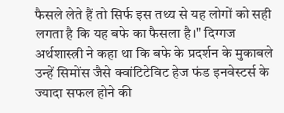फैसले लेते हैं तो सिर्फ इस तथ्य से यह लोगों को सही लगता है कि यह बफे का फैसला है।" दिग्गज अर्थशास्त्री ने कहा था कि बफे के प्रदर्शन के मुकाबले उन्हें सिमोंस जैसे क्वांटिटेविट हेज फंड इनवेस्टर्स के ज्यादा सफल होने की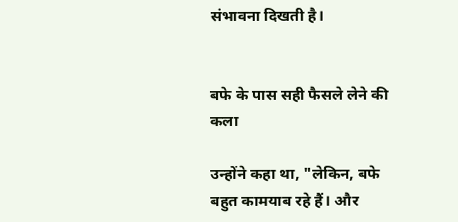संभावना दिखती है।


बफे के पास सही फैसले लेने की कला

उन्होंने कहा था, "लेकिन, बफे बहुत कामयाब रहे हैं। और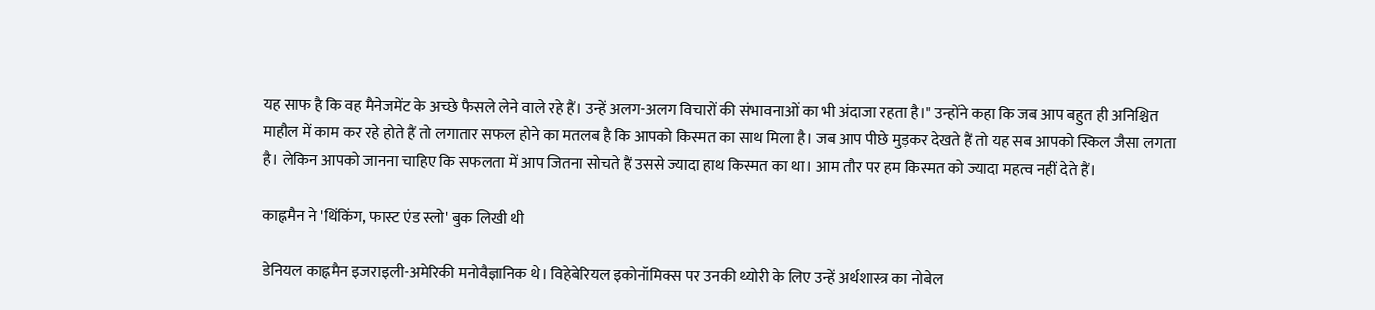यह साफ है कि वह मैनेजमेंट के अच्छे फैसले लेने वाले रहे हैं। उन्हें अलग-अलग विचारों की संभावनाओं का भी अंदाजा रहता है।" उन्होंने कहा कि जब आप बहुत ही अनिश्चित माहौल में काम कर रहे होते हैं तो लगातार सफल होने का मतलब है कि आपको किस्मत का साथ मिला है। जब आप पीछे मुड़कर देखते हैं तो यह सब आपको स्किल जैसा लगता है। लेकिन आपको जानना चाहिए कि सफलता में आप जितना सोचते हैं उससे ज्यादा हाथ किस्मत का था। आम तौर पर हम किस्मत को ज्यादा महत्व नहीं देते हैं।

काह्नमैन ने 'थिंकिंग, फास्ट एंड स्लो' बुक लिखी थी

डेनियल काह्नमैन इजराइली-अमेरिकी मनोवैज्ञानिक थे। विहेबेरियल इकोनॉमिक्स पर उनकी थ्योरी के लिए उन्हें अर्थशास्त्र का नोबेल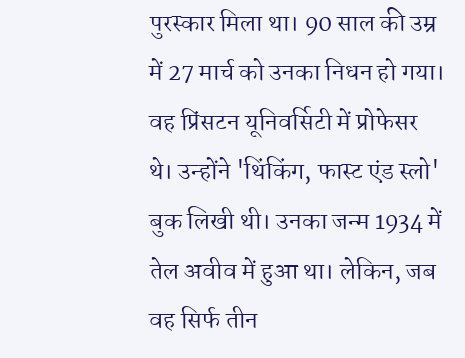पुरस्कार मिला था। 90 साल की उम्र में 27 मार्च को उनका निधन हो गया। वह प्रिंसटन यूनिवर्सिटी में प्रोफेसर थे। उन्होंने 'थिंकिंग, फास्ट एंड स्लो' बुक लिखी थी। उनका जन्म 1934 में तेल अवीव में हुआ था। लेकिन, जब वह सिर्फ तीन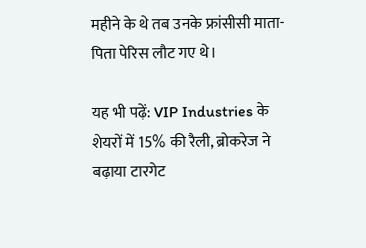महीने के थे तब उनके फ्रांसीसी माता-पिता पेरिस लौट गए थे।

यह भी पढ़ें: VIP Industries के शेयरों में 15% की रैली, ब्रोकरेज ने बढ़ाया टारगेट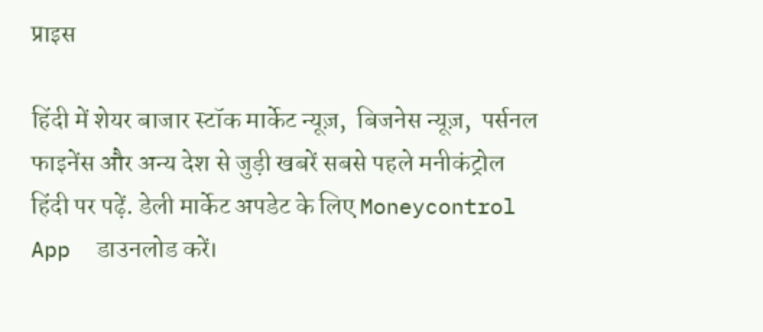प्राइस

हिंदी में शेयर बाजार स्टॉक मार्केट न्यूज़,  बिजनेस न्यूज़,  पर्सनल फाइनेंस और अन्य देश से जुड़ी खबरें सबसे पहले मनीकंट्रोल हिंदी पर पढ़ें. डेली मार्केट अपडेट के लिए Moneycontrol App  डाउनलोड करें।